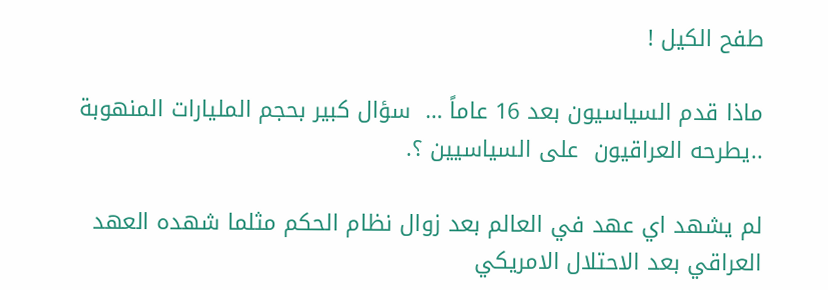طفح الكيل !

ماذا قدم السياسيون بعد 16 عاماً …  سؤال كبير بحجم المليارات المنهوبة ..يطرحه العراقيون  على السياسيين ؟.

لم يشهد اي عهد في العالم بعد زوال نظام الحكم مثلما شهده العهد العراقي بعد الاحتلال الامريكي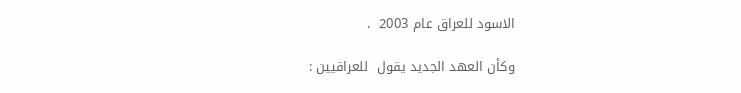الاسود للعراق عام 2003  .

وكأن العهد الجديد يقول  للعراقيين :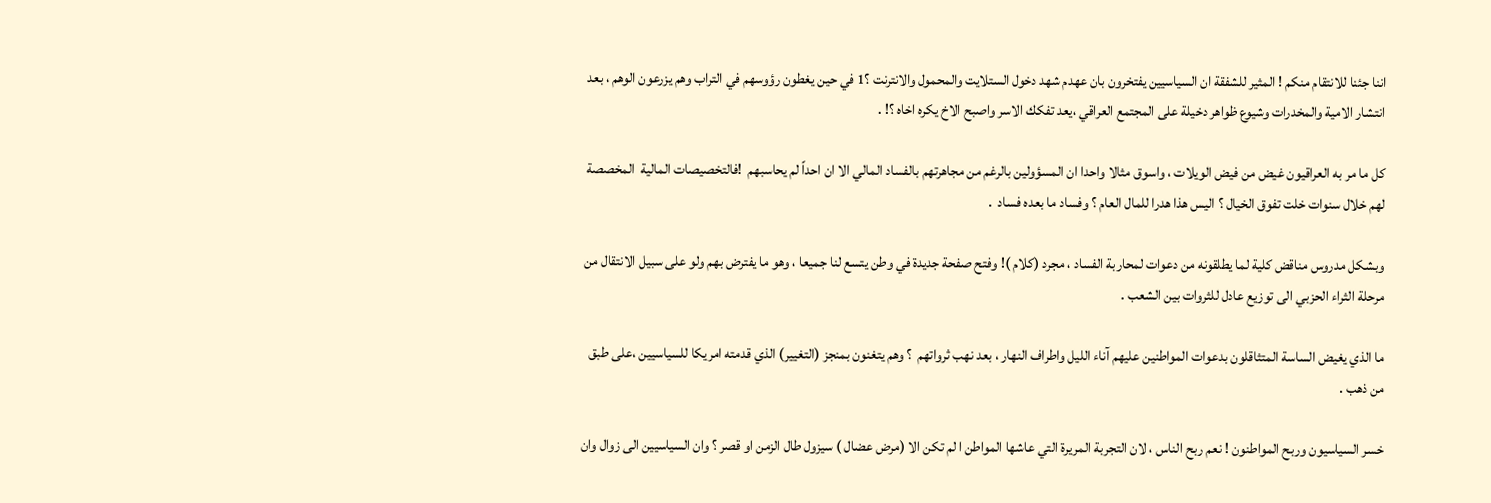اننا جئنا للانتقام منكم ! المثير للشفقة ان السياسيين يفتخرون بان عهدم شهد دخول الستلايت والمحمول والانترنت ؟1 في حين يغطون رؤوسهم في التراب وهم يزرعون الوهم ، بعد انتشار الامية والمخدرات وشيوع ظواهر دخيلة على المجتمع العراقي ،يعد تفكك الاسر واصبح الاخ يكره اخاه ؟! .

كل ما مر به العراقيون غيض من فيض الويلات ، واسوق مثالا واحدا ان المسؤولين بالرغم من مجاهرتهم بالفساد المالي الا ان احداً لم يحاسبهم  !فالتخصيصات المالية  المخصصة لهم خلال سنوات خلت تفوق الخيال ؟ اليس هذا هدرا للمال العام ؟ وفساد ما بعده فساد  .

وبشكل مدروس مناقض كلية لما يطلقونه من دعوات لمحاربة الفساد ، مجرد (كلام )! وفتح صفحة جديدة في وطن يتسع لنا جميعا ، وهو ما يفترض بهم ولو على سبيل الانتقال من مرحلة الثراء الحزبي الى توزيع عادل للثروات بين الشعب .

ما الذي يغيض الساسة المتثاقلون بدعوات المواطنين عليهم آناء الليل واطراف النهار ، بعد نهب ثرواتهم  ؟ وهم يتغنون بمنجز (التغيير) الذي قدمته امريكا للسياسيين ،على طبق من ذهب .

خسر السياسيون وربح المواطنون ! نعم ربح الناس ، لان التجربة المريرة التي عاشها المواطن ا لم تكن الا (مرض عضال ) سيزول طال الزمن او قصر ؟ وان السياسيين الى زوال وان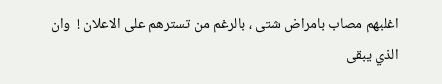اغلبهم مصاب بامراض شتى ، بالرغم من تسترهم على الاعلان !  وان الذي يبقى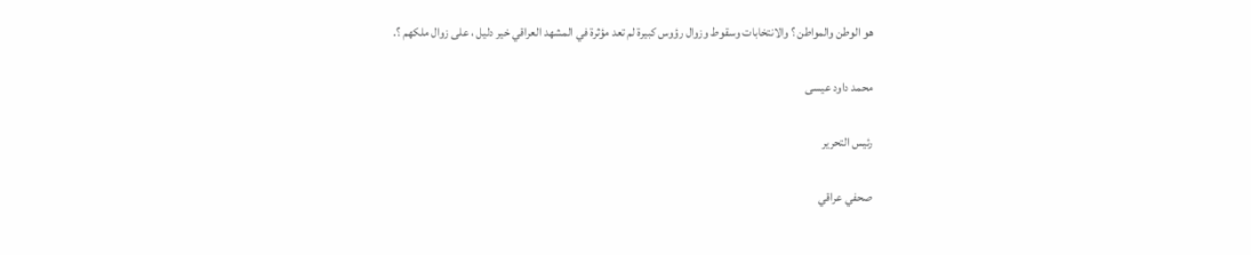هو الوطن والمواطن ؟ والانتخابات وسقوط وزوال رؤوس كبيرة لم تعد مؤثرة في المشهد العراقي خير دليل ، على زوال ملكهم ؟.

محمد داود عيسى

رئيس التحرير

صحفي عراقي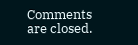Comments are closed.